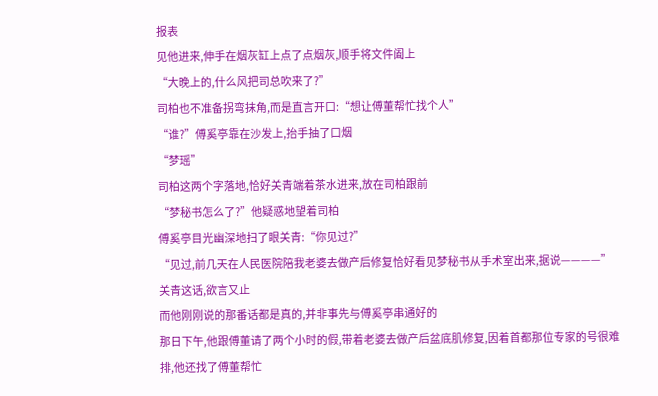报表
见他进来,伸手在烟灰缸上点了点烟灰,顺手将文件阖上
“大晚上的,什么风把司总吹来了?”
司柏也不准备拐弯抹角,而是直言开口:“想让傅董帮忙找个人”
“谁?”傅奚亭靠在沙发上,抬手抽了口烟
“梦瑶”
司柏这两个字落地,恰好关青端着茶水进来,放在司柏跟前
“梦秘书怎么了?”他疑惑地望着司柏
傅奚亭目光幽深地扫了眼关青:“你见过?”
“见过,前几天在人民医院陪我老婆去做产后修复恰好看见梦秘书从手术室出来,据说————”
关青这话,欲言又止
而他刚刚说的那番话都是真的,并非事先与傅奚亭串通好的
那日下午,他跟傅董请了两个小时的假,带着老婆去做产后盆底肌修复,因着首都那位专家的号很难排,他还找了傅董帮忙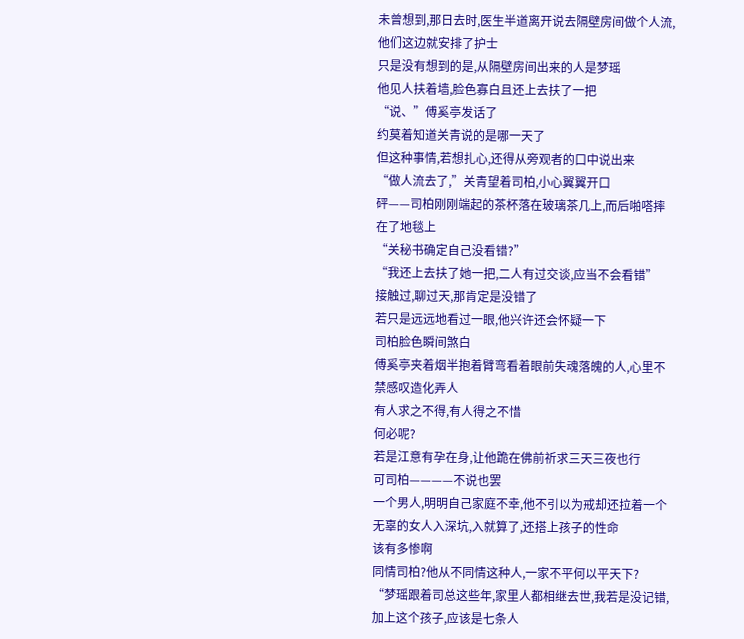未曾想到,那日去时,医生半道离开说去隔壁房间做个人流,他们这边就安排了护士
只是没有想到的是,从隔壁房间出来的人是梦瑶
他见人扶着墙,脸色寡白且还上去扶了一把
“说、”傅奚亭发话了
约莫着知道关青说的是哪一天了
但这种事情,若想扎心,还得从旁观者的口中说出来
“做人流去了,”关青望着司柏,小心翼翼开口
砰——司柏刚刚端起的茶杯落在玻璃茶几上,而后啪嗒摔在了地毯上
“关秘书确定自己没看错?”
“我还上去扶了她一把,二人有过交谈,应当不会看错”
接触过,聊过天,那肯定是没错了
若只是远远地看过一眼,他兴许还会怀疑一下
司柏脸色瞬间煞白
傅奚亭夹着烟半抱着臂弯看着眼前失魂落魄的人,心里不禁感叹造化弄人
有人求之不得,有人得之不惜
何必呢?
若是江意有孕在身,让他跪在佛前祈求三天三夜也行
可司柏————不说也罢
一个男人,明明自己家庭不幸,他不引以为戒却还拉着一个无辜的女人入深坑,入就算了,还搭上孩子的性命
该有多惨啊
同情司柏?他从不同情这种人,一家不平何以平天下?
“梦瑶跟着司总这些年,家里人都相继去世,我若是没记错,加上这个孩子,应该是七条人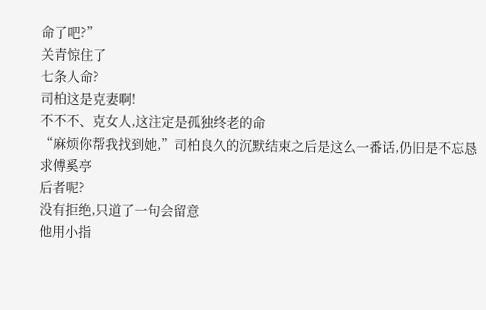命了吧?”
关青惊住了
七条人命?
司柏这是克妻啊!
不不不、克女人,这注定是孤独终老的命
“麻烦你帮我找到她,”司柏良久的沉默结束之后是这么一番话,仍旧是不忘恳求傅奚亭
后者呢?
没有拒绝,只道了一句会留意
他用小指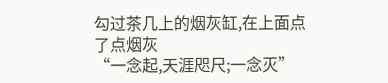勾过茶几上的烟灰缸,在上面点了点烟灰
“一念起,天涯咫尺;一念灭”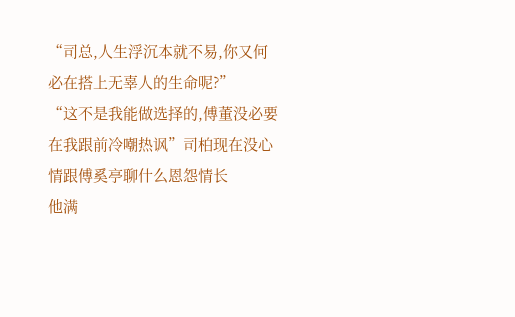“司总,人生浮沉本就不易,你又何必在搭上无辜人的生命呢?”
“这不是我能做选择的,傅董没必要在我跟前冷嘲热讽”司柏现在没心情跟傅奚亭聊什么恩怨情长
他满